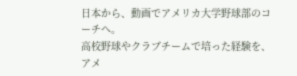日本から、動画でアメリカ大学野球部のコーチへ。
高校野球やクラブチームで培った経験を、アメ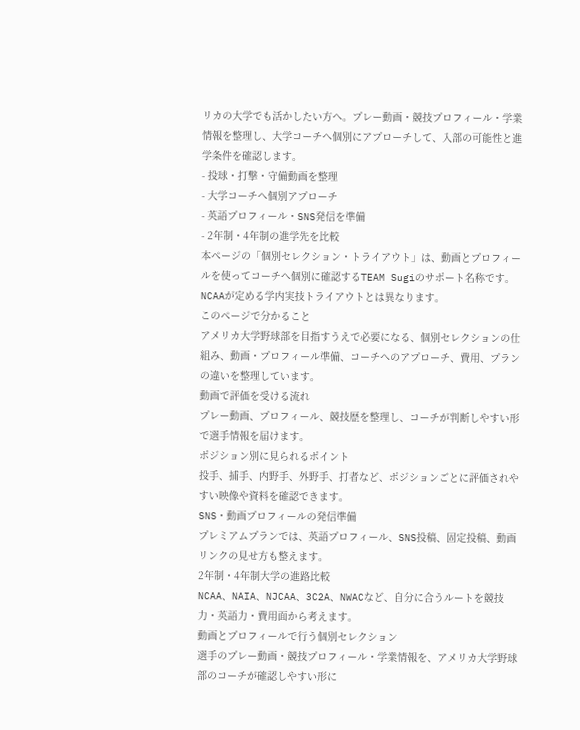リカの大学でも活かしたい方へ。プレー動画・競技プロフィール・学業情報を整理し、大学コーチへ個別にアプローチして、入部の可能性と進学条件を確認します。
- 投球・打撃・守備動画を整理
- 大学コーチへ個別アプローチ
- 英語プロフィール・SNS発信を準備
- 2年制・4年制の進学先を比較
本ページの「個別セレクション・トライアウト」は、動画とプロフィールを使ってコーチへ個別に確認するTEAM Sugiのサポート名称です。NCAAが定める学内実技トライアウトとは異なります。
このページで分かること
アメリカ大学野球部を目指すうえで必要になる、個別セレクションの仕組み、動画・プロフィール準備、コーチへのアプローチ、費用、プランの違いを整理しています。
動画で評価を受ける流れ
プレー動画、プロフィール、競技歴を整理し、コーチが判断しやすい形で選手情報を届けます。
ポジション別に見られるポイント
投手、捕手、内野手、外野手、打者など、ポジションごとに評価されやすい映像や資料を確認できます。
SNS・動画プロフィールの発信準備
プレミアムプランでは、英語プロフィール、SNS投稿、固定投稿、動画リンクの見せ方も整えます。
2年制・4年制大学の進路比較
NCAA、NAIA、NJCAA、3C2A、NWACなど、自分に合うルートを競技力・英語力・費用面から考えます。
動画とプロフィールで行う個別セレクション
選手のプレー動画・競技プロフィール・学業情報を、アメリカ大学野球部のコーチが確認しやすい形に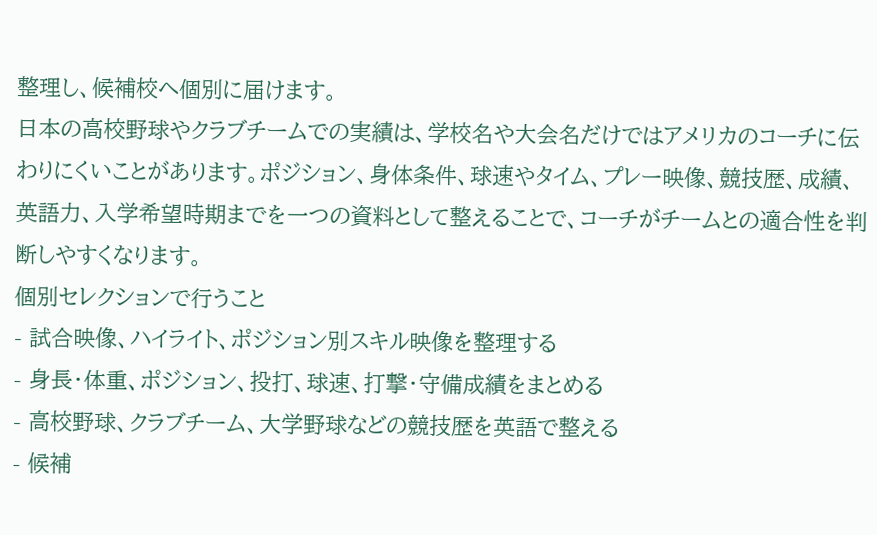整理し、候補校へ個別に届けます。
日本の高校野球やクラブチームでの実績は、学校名や大会名だけではアメリカのコーチに伝わりにくいことがあります。ポジション、身体条件、球速やタイム、プレー映像、競技歴、成績、英語力、入学希望時期までを一つの資料として整えることで、コーチがチームとの適合性を判断しやすくなります。
個別セレクションで行うこと
- 試合映像、ハイライト、ポジション別スキル映像を整理する
- 身長・体重、ポジション、投打、球速、打撃・守備成績をまとめる
- 高校野球、クラブチーム、大学野球などの競技歴を英語で整える
- 候補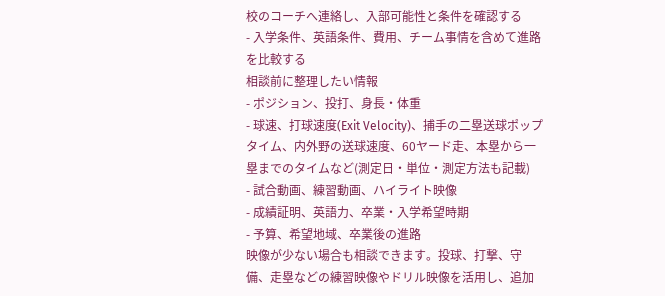校のコーチへ連絡し、入部可能性と条件を確認する
- 入学条件、英語条件、費用、チーム事情を含めて進路を比較する
相談前に整理したい情報
- ポジション、投打、身長・体重
- 球速、打球速度(Exit Velocity)、捕手の二塁送球ポップタイム、内外野の送球速度、60ヤード走、本塁から一塁までのタイムなど(測定日・単位・測定方法も記載)
- 試合動画、練習動画、ハイライト映像
- 成績証明、英語力、卒業・入学希望時期
- 予算、希望地域、卒業後の進路
映像が少ない場合も相談できます。投球、打撃、守備、走塁などの練習映像やドリル映像を活用し、追加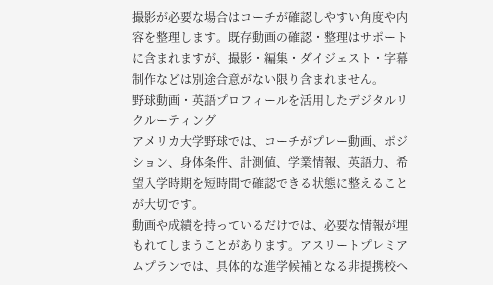撮影が必要な場合はコーチが確認しやすい角度や内容を整理します。既存動画の確認・整理はサポートに含まれますが、撮影・編集・ダイジェスト・字幕制作などは別途合意がない限り含まれません。
野球動画・英語プロフィールを活用したデジタルリクルーティング
アメリカ大学野球では、コーチがプレー動画、ポジション、身体条件、計測値、学業情報、英語力、希望入学時期を短時間で確認できる状態に整えることが大切です。
動画や成績を持っているだけでは、必要な情報が埋もれてしまうことがあります。アスリートプレミアムプランでは、具体的な進学候補となる非提携校へ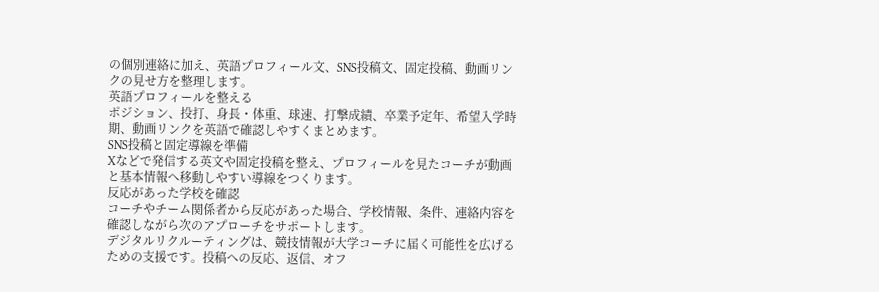の個別連絡に加え、英語プロフィール文、SNS投稿文、固定投稿、動画リンクの見せ方を整理します。
英語プロフィールを整える
ポジション、投打、身長・体重、球速、打撃成績、卒業予定年、希望入学時期、動画リンクを英語で確認しやすくまとめます。
SNS投稿と固定導線を準備
Xなどで発信する英文や固定投稿を整え、プロフィールを見たコーチが動画と基本情報へ移動しやすい導線をつくります。
反応があった学校を確認
コーチやチーム関係者から反応があった場合、学校情報、条件、連絡内容を確認しながら次のアプローチをサポートします。
デジタルリクルーティングは、競技情報が大学コーチに届く可能性を広げるための支援です。投稿への反応、返信、オフ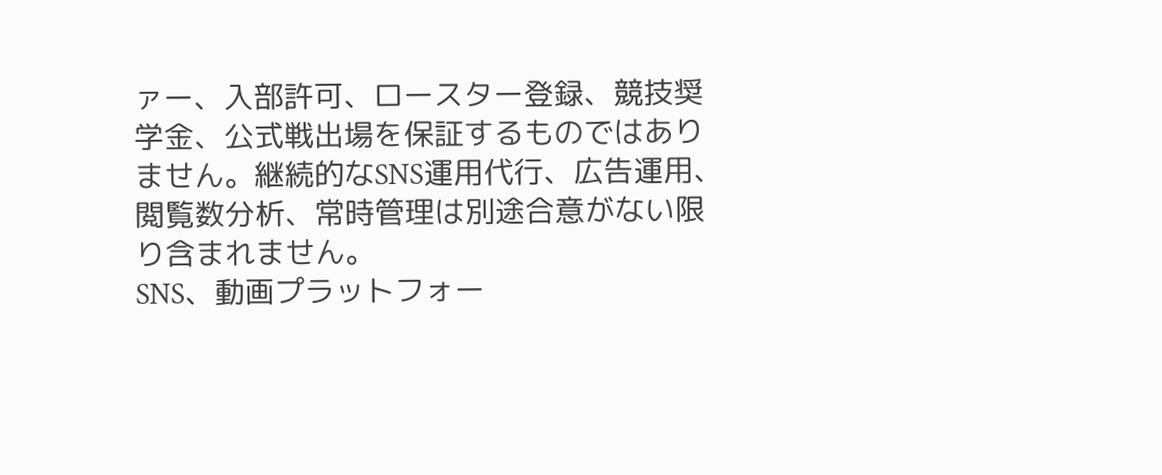ァー、入部許可、ロースター登録、競技奨学金、公式戦出場を保証するものではありません。継続的なSNS運用代行、広告運用、閲覧数分析、常時管理は別途合意がない限り含まれません。
SNS、動画プラットフォー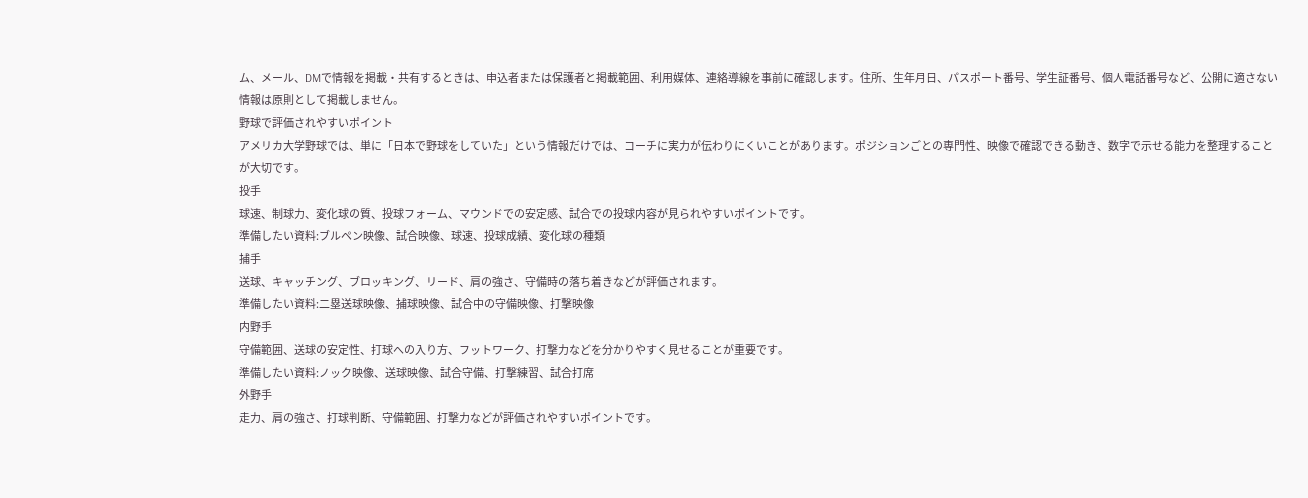ム、メール、DMで情報を掲載・共有するときは、申込者または保護者と掲載範囲、利用媒体、連絡導線を事前に確認します。住所、生年月日、パスポート番号、学生証番号、個人電話番号など、公開に適さない情報は原則として掲載しません。
野球で評価されやすいポイント
アメリカ大学野球では、単に「日本で野球をしていた」という情報だけでは、コーチに実力が伝わりにくいことがあります。ポジションごとの専門性、映像で確認できる動き、数字で示せる能力を整理することが大切です。
投手
球速、制球力、変化球の質、投球フォーム、マウンドでの安定感、試合での投球内容が見られやすいポイントです。
準備したい資料:ブルペン映像、試合映像、球速、投球成績、変化球の種類
捕手
送球、キャッチング、ブロッキング、リード、肩の強さ、守備時の落ち着きなどが評価されます。
準備したい資料:二塁送球映像、捕球映像、試合中の守備映像、打撃映像
内野手
守備範囲、送球の安定性、打球への入り方、フットワーク、打撃力などを分かりやすく見せることが重要です。
準備したい資料:ノック映像、送球映像、試合守備、打撃練習、試合打席
外野手
走力、肩の強さ、打球判断、守備範囲、打撃力などが評価されやすいポイントです。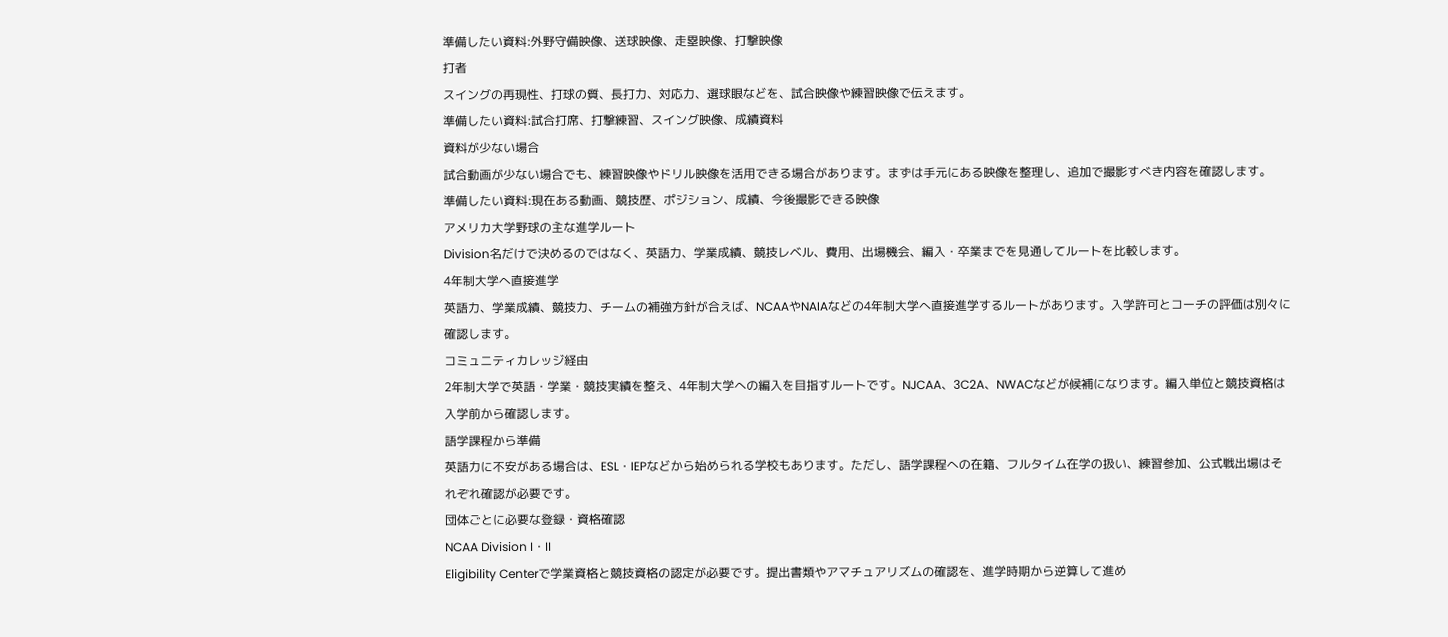準備したい資料:外野守備映像、送球映像、走塁映像、打撃映像
打者
スイングの再現性、打球の質、長打力、対応力、選球眼などを、試合映像や練習映像で伝えます。
準備したい資料:試合打席、打撃練習、スイング映像、成績資料
資料が少ない場合
試合動画が少ない場合でも、練習映像やドリル映像を活用できる場合があります。まずは手元にある映像を整理し、追加で撮影すべき内容を確認します。
準備したい資料:現在ある動画、競技歴、ポジション、成績、今後撮影できる映像
アメリカ大学野球の主な進学ルート
Division名だけで決めるのではなく、英語力、学業成績、競技レベル、費用、出場機会、編入・卒業までを見通してルートを比較します。
4年制大学へ直接進学
英語力、学業成績、競技力、チームの補強方針が合えば、NCAAやNAIAなどの4年制大学へ直接進学するルートがあります。入学許可とコーチの評価は別々に確認します。
コミュニティカレッジ経由
2年制大学で英語・学業・競技実績を整え、4年制大学への編入を目指すルートです。NJCAA、3C2A、NWACなどが候補になります。編入単位と競技資格は入学前から確認します。
語学課程から準備
英語力に不安がある場合は、ESL・IEPなどから始められる学校もあります。ただし、語学課程への在籍、フルタイム在学の扱い、練習参加、公式戦出場はそれぞれ確認が必要です。
団体ごとに必要な登録・資格確認
NCAA Division I・II
Eligibility Centerで学業資格と競技資格の認定が必要です。提出書類やアマチュアリズムの確認を、進学時期から逆算して進め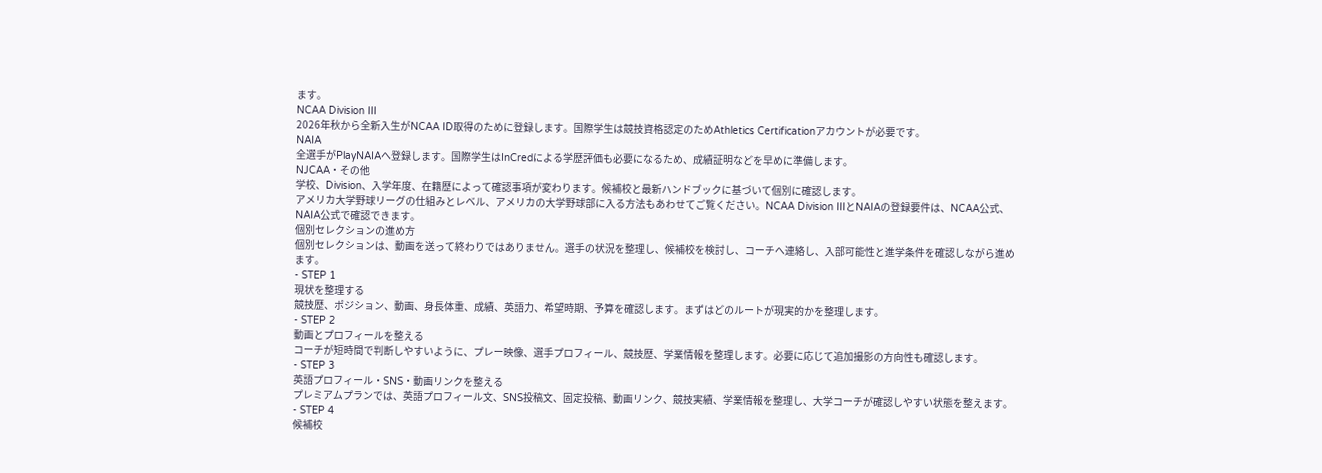ます。
NCAA Division III
2026年秋から全新入生がNCAA ID取得のために登録します。国際学生は競技資格認定のためAthletics Certificationアカウントが必要です。
NAIA
全選手がPlayNAIAへ登録します。国際学生はInCredによる学歴評価も必要になるため、成績証明などを早めに準備します。
NJCAA・その他
学校、Division、入学年度、在籍歴によって確認事項が変わります。候補校と最新ハンドブックに基づいて個別に確認します。
アメリカ大学野球リーグの仕組みとレベル、アメリカの大学野球部に入る方法もあわせてご覧ください。NCAA Division IIIとNAIAの登録要件は、NCAA公式、NAIA公式で確認できます。
個別セレクションの進め方
個別セレクションは、動画を送って終わりではありません。選手の状況を整理し、候補校を検討し、コーチへ連絡し、入部可能性と進学条件を確認しながら進めます。
- STEP 1
現状を整理する
競技歴、ポジション、動画、身長体重、成績、英語力、希望時期、予算を確認します。まずはどのルートが現実的かを整理します。
- STEP 2
動画とプロフィールを整える
コーチが短時間で判断しやすいように、プレー映像、選手プロフィール、競技歴、学業情報を整理します。必要に応じて追加撮影の方向性も確認します。
- STEP 3
英語プロフィール・SNS・動画リンクを整える
プレミアムプランでは、英語プロフィール文、SNS投稿文、固定投稿、動画リンク、競技実績、学業情報を整理し、大学コーチが確認しやすい状態を整えます。
- STEP 4
候補校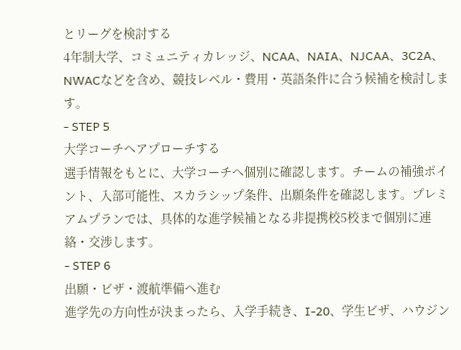とリーグを検討する
4年制大学、コミュニティカレッジ、NCAA、NAIA、NJCAA、3C2A、NWACなどを含め、競技レベル・費用・英語条件に合う候補を検討します。
- STEP 5
大学コーチへアプローチする
選手情報をもとに、大学コーチへ個別に確認します。チームの補強ポイント、入部可能性、スカラシップ条件、出願条件を確認します。プレミアムプランでは、具体的な進学候補となる非提携校5校まで個別に連絡・交渉します。
- STEP 6
出願・ビザ・渡航準備へ進む
進学先の方向性が決まったら、入学手続き、I-20、学生ビザ、ハウジン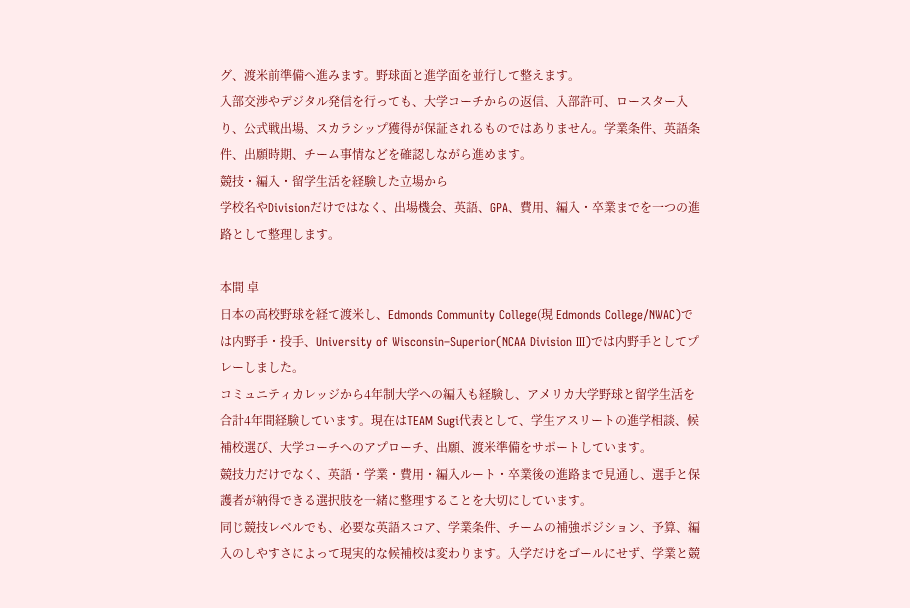グ、渡米前準備へ進みます。野球面と進学面を並行して整えます。
入部交渉やデジタル発信を行っても、大学コーチからの返信、入部許可、ロースター入り、公式戦出場、スカラシップ獲得が保証されるものではありません。学業条件、英語条件、出願時期、チーム事情などを確認しながら進めます。
競技・編入・留学生活を経験した立場から
学校名やDivisionだけではなく、出場機会、英語、GPA、費用、編入・卒業までを一つの進路として整理します。

本間 卓
日本の高校野球を経て渡米し、Edmonds Community College(現 Edmonds College/NWAC)では内野手・投手、University of Wisconsin–Superior(NCAA Division III)では内野手としてプレーしました。
コミュニティカレッジから4年制大学への編入も経験し、アメリカ大学野球と留学生活を合計4年間経験しています。現在はTEAM Sugi代表として、学生アスリートの進学相談、候補校選び、大学コーチへのアプローチ、出願、渡米準備をサポートしています。
競技力だけでなく、英語・学業・費用・編入ルート・卒業後の進路まで見通し、選手と保護者が納得できる選択肢を一緒に整理することを大切にしています。
同じ競技レベルでも、必要な英語スコア、学業条件、チームの補強ポジション、予算、編入のしやすさによって現実的な候補校は変わります。入学だけをゴールにせず、学業と競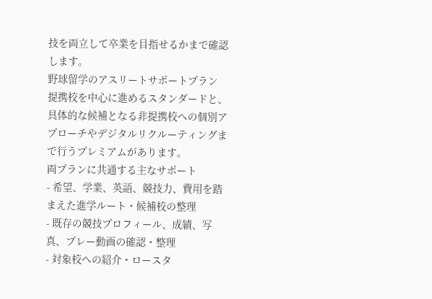技を両立して卒業を目指せるかまで確認します。
野球留学のアスリートサポートプラン
提携校を中心に進めるスタンダードと、具体的な候補となる非提携校への個別アプローチやデジタルリクルーティングまで行うプレミアムがあります。
両プランに共通する主なサポート
- 希望、学業、英語、競技力、費用を踏まえた進学ルート・候補校の整理
- 既存の競技プロフィール、成績、写真、プレー動画の確認・整理
- 対象校への紹介・ロースタ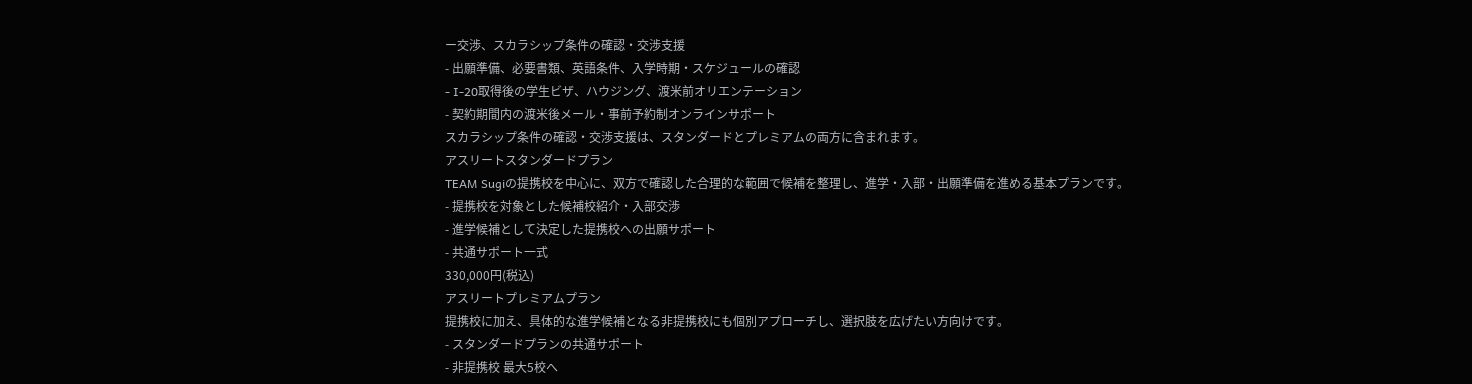ー交渉、スカラシップ条件の確認・交渉支援
- 出願準備、必要書類、英語条件、入学時期・スケジュールの確認
- I-20取得後の学生ビザ、ハウジング、渡米前オリエンテーション
- 契約期間内の渡米後メール・事前予約制オンラインサポート
スカラシップ条件の確認・交渉支援は、スタンダードとプレミアムの両方に含まれます。
アスリートスタンダードプラン
TEAM Sugiの提携校を中心に、双方で確認した合理的な範囲で候補を整理し、進学・入部・出願準備を進める基本プランです。
- 提携校を対象とした候補校紹介・入部交渉
- 進学候補として決定した提携校への出願サポート
- 共通サポート一式
330,000円(税込)
アスリートプレミアムプラン
提携校に加え、具体的な進学候補となる非提携校にも個別アプローチし、選択肢を広げたい方向けです。
- スタンダードプランの共通サポート
- 非提携校 最大5校へ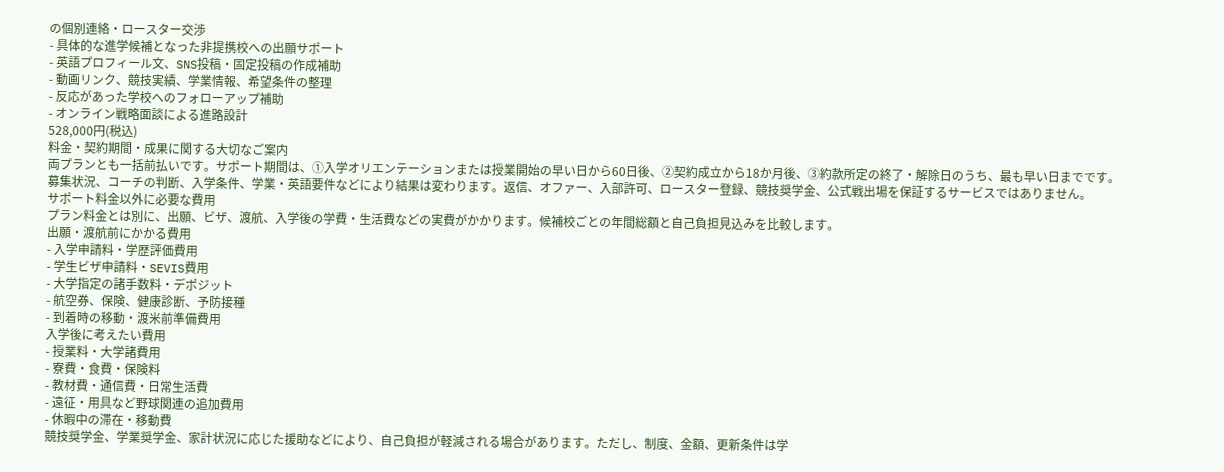の個別連絡・ロースター交渉
- 具体的な進学候補となった非提携校への出願サポート
- 英語プロフィール文、SNS投稿・固定投稿の作成補助
- 動画リンク、競技実績、学業情報、希望条件の整理
- 反応があった学校へのフォローアップ補助
- オンライン戦略面談による進路設計
528,000円(税込)
料金・契約期間・成果に関する大切なご案内
両プランとも一括前払いです。サポート期間は、①入学オリエンテーションまたは授業開始の早い日から60日後、②契約成立から18か月後、③約款所定の終了・解除日のうち、最も早い日までです。
募集状況、コーチの判断、入学条件、学業・英語要件などにより結果は変わります。返信、オファー、入部許可、ロースター登録、競技奨学金、公式戦出場を保証するサービスではありません。
サポート料金以外に必要な費用
プラン料金とは別に、出願、ビザ、渡航、入学後の学費・生活費などの実費がかかります。候補校ごとの年間総額と自己負担見込みを比較します。
出願・渡航前にかかる費用
- 入学申請料・学歴評価費用
- 学生ビザ申請料・SEVIS費用
- 大学指定の諸手数料・デポジット
- 航空券、保険、健康診断、予防接種
- 到着時の移動・渡米前準備費用
入学後に考えたい費用
- 授業料・大学諸費用
- 寮費・食費・保険料
- 教材費・通信費・日常生活費
- 遠征・用具など野球関連の追加費用
- 休暇中の滞在・移動費
競技奨学金、学業奨学金、家計状況に応じた援助などにより、自己負担が軽減される場合があります。ただし、制度、金額、更新条件は学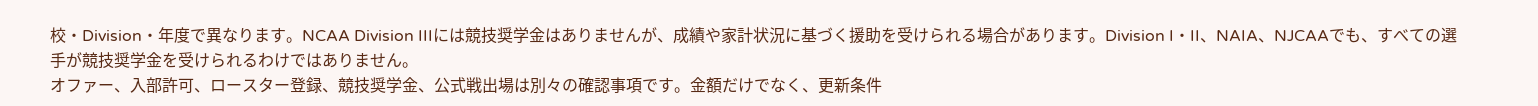校・Division・年度で異なります。NCAA Division IIIには競技奨学金はありませんが、成績や家計状況に基づく援助を受けられる場合があります。Division I・II、NAIA、NJCAAでも、すべての選手が競技奨学金を受けられるわけではありません。
オファー、入部許可、ロースター登録、競技奨学金、公式戦出場は別々の確認事項です。金額だけでなく、更新条件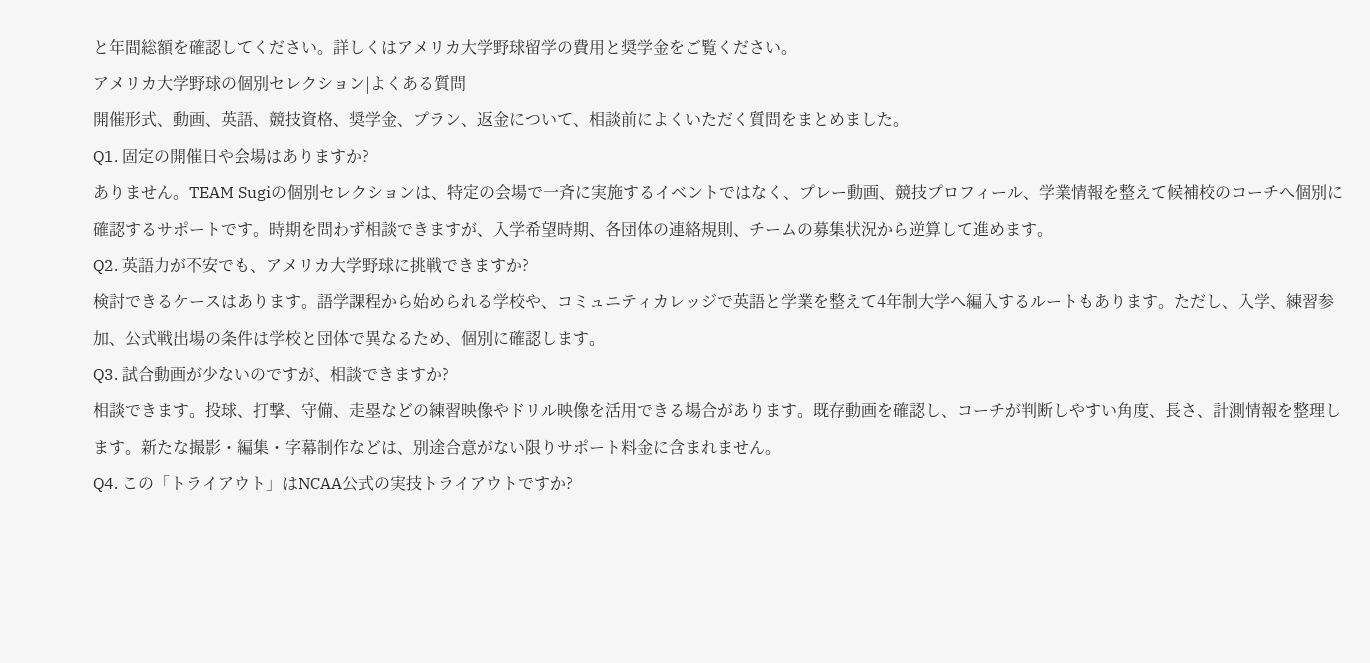と年間総額を確認してください。詳しくはアメリカ大学野球留学の費用と奨学金をご覧ください。
アメリカ大学野球の個別セレクション|よくある質問
開催形式、動画、英語、競技資格、奨学金、プラン、返金について、相談前によくいただく質問をまとめました。
Q1. 固定の開催日や会場はありますか?
ありません。TEAM Sugiの個別セレクションは、特定の会場で一斉に実施するイベントではなく、プレー動画、競技プロフィール、学業情報を整えて候補校のコーチへ個別に確認するサポートです。時期を問わず相談できますが、入学希望時期、各団体の連絡規則、チームの募集状況から逆算して進めます。
Q2. 英語力が不安でも、アメリカ大学野球に挑戦できますか?
検討できるケースはあります。語学課程から始められる学校や、コミュニティカレッジで英語と学業を整えて4年制大学へ編入するルートもあります。ただし、入学、練習参加、公式戦出場の条件は学校と団体で異なるため、個別に確認します。
Q3. 試合動画が少ないのですが、相談できますか?
相談できます。投球、打撃、守備、走塁などの練習映像やドリル映像を活用できる場合があります。既存動画を確認し、コーチが判断しやすい角度、長さ、計測情報を整理します。新たな撮影・編集・字幕制作などは、別途合意がない限りサポート料金に含まれません。
Q4. この「トライアウト」はNCAA公式の実技トライアウトですか?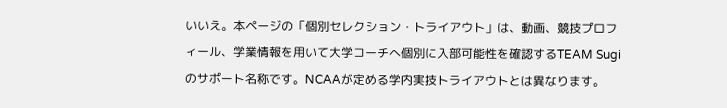いいえ。本ページの「個別セレクション・トライアウト」は、動画、競技プロフィール、学業情報を用いて大学コーチへ個別に入部可能性を確認するTEAM Sugiのサポート名称です。NCAAが定める学内実技トライアウトとは異なります。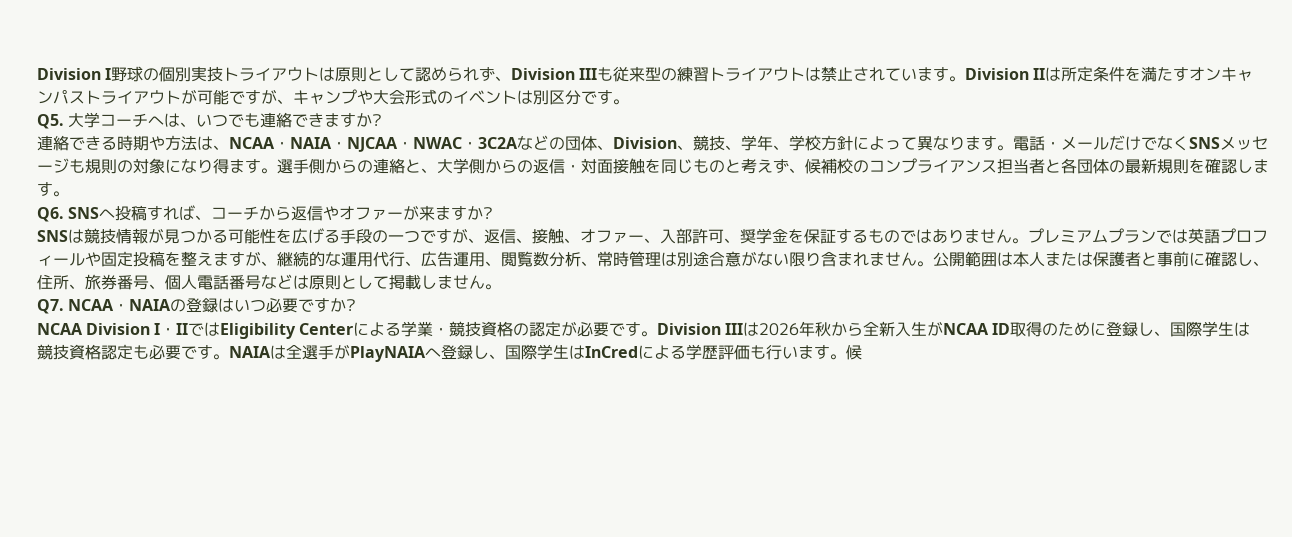Division I野球の個別実技トライアウトは原則として認められず、Division IIIも従来型の練習トライアウトは禁止されています。Division IIは所定条件を満たすオンキャンパストライアウトが可能ですが、キャンプや大会形式のイベントは別区分です。
Q5. 大学コーチへは、いつでも連絡できますか?
連絡できる時期や方法は、NCAA・NAIA・NJCAA・NWAC・3C2Aなどの団体、Division、競技、学年、学校方針によって異なります。電話・メールだけでなくSNSメッセージも規則の対象になり得ます。選手側からの連絡と、大学側からの返信・対面接触を同じものと考えず、候補校のコンプライアンス担当者と各団体の最新規則を確認します。
Q6. SNSへ投稿すれば、コーチから返信やオファーが来ますか?
SNSは競技情報が見つかる可能性を広げる手段の一つですが、返信、接触、オファー、入部許可、奨学金を保証するものではありません。プレミアムプランでは英語プロフィールや固定投稿を整えますが、継続的な運用代行、広告運用、閲覧数分析、常時管理は別途合意がない限り含まれません。公開範囲は本人または保護者と事前に確認し、住所、旅券番号、個人電話番号などは原則として掲載しません。
Q7. NCAA・NAIAの登録はいつ必要ですか?
NCAA Division I・IIではEligibility Centerによる学業・競技資格の認定が必要です。Division IIIは2026年秋から全新入生がNCAA ID取得のために登録し、国際学生は競技資格認定も必要です。NAIAは全選手がPlayNAIAへ登録し、国際学生はInCredによる学歴評価も行います。候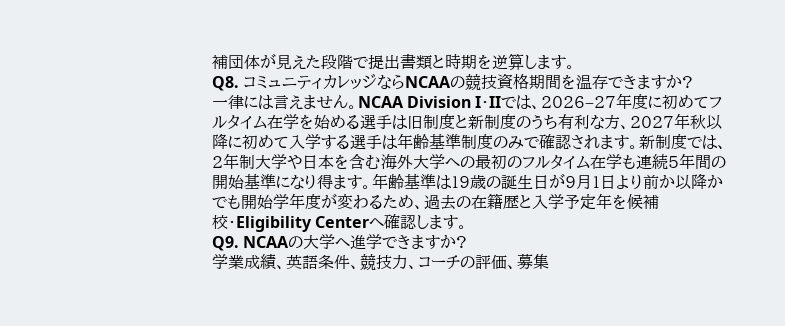補団体が見えた段階で提出書類と時期を逆算します。
Q8. コミュニティカレッジならNCAAの競技資格期間を温存できますか?
一律には言えません。NCAA Division I・IIでは、2026–27年度に初めてフルタイム在学を始める選手は旧制度と新制度のうち有利な方、2027年秋以降に初めて入学する選手は年齢基準制度のみで確認されます。新制度では、2年制大学や日本を含む海外大学への最初のフルタイム在学も連続5年間の開始基準になり得ます。年齢基準は19歳の誕生日が9月1日より前か以降かでも開始学年度が変わるため、過去の在籍歴と入学予定年を候補校・Eligibility Centerへ確認します。
Q9. NCAAの大学へ進学できますか?
学業成績、英語条件、競技力、コーチの評価、募集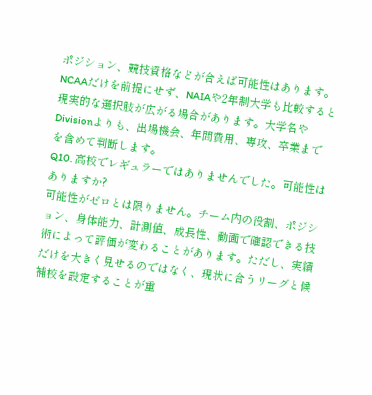ポジション、競技資格などが合えば可能性はあります。NCAAだけを前提にせず、NAIAや2年制大学も比較すると現実的な選択肢が広がる場合があります。大学名やDivisionよりも、出場機会、年間費用、専攻、卒業までを含めて判断します。
Q10. 高校でレギュラーではありませんでした。可能性はありますか?
可能性がゼロとは限りません。チーム内の役割、ポジション、身体能力、計測値、成長性、動画で確認できる技術によって評価が変わることがあります。ただし、実績だけを大きく見せるのではなく、現状に合うリーグと候補校を設定することが重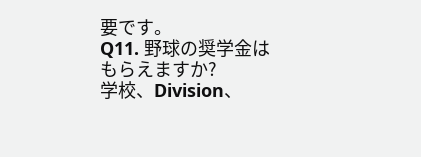要です。
Q11. 野球の奨学金はもらえますか?
学校、Division、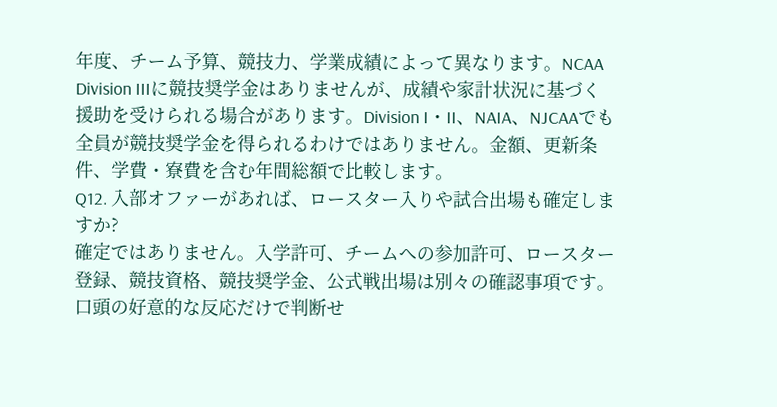年度、チーム予算、競技力、学業成績によって異なります。NCAA Division IIIに競技奨学金はありませんが、成績や家計状況に基づく援助を受けられる場合があります。Division I・II、NAIA、NJCAAでも全員が競技奨学金を得られるわけではありません。金額、更新条件、学費・寮費を含む年間総額で比較します。
Q12. 入部オファーがあれば、ロースター入りや試合出場も確定しますか?
確定ではありません。入学許可、チームへの参加許可、ロースター登録、競技資格、競技奨学金、公式戦出場は別々の確認事項です。口頭の好意的な反応だけで判断せ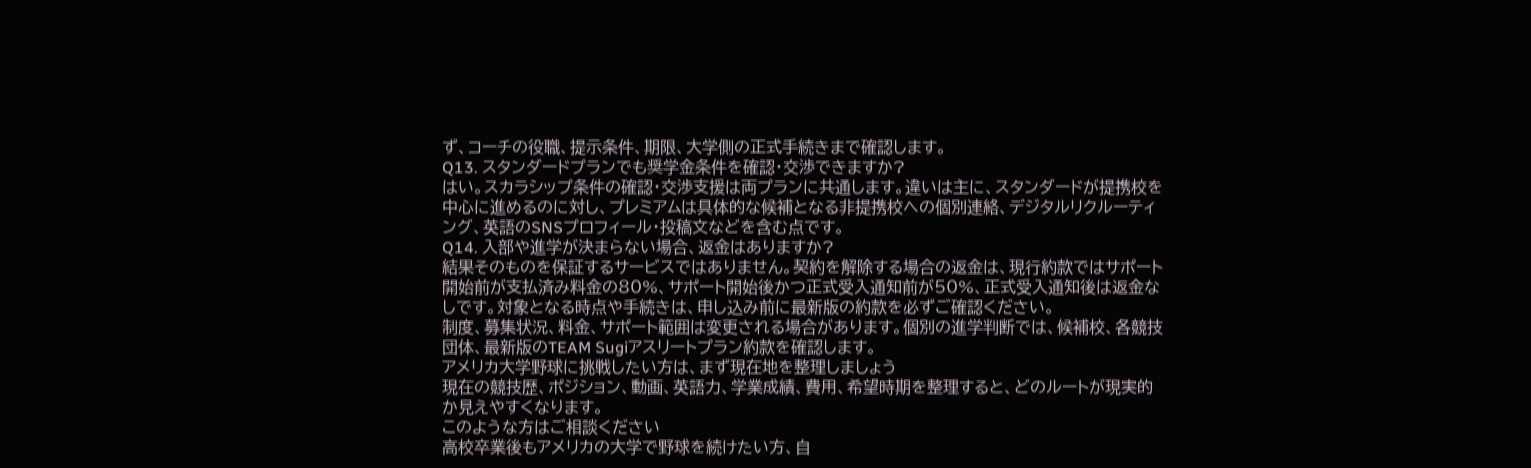ず、コーチの役職、提示条件、期限、大学側の正式手続きまで確認します。
Q13. スタンダードプランでも奨学金条件を確認・交渉できますか?
はい。スカラシップ条件の確認・交渉支援は両プランに共通します。違いは主に、スタンダードが提携校を中心に進めるのに対し、プレミアムは具体的な候補となる非提携校への個別連絡、デジタルリクルーティング、英語のSNSプロフィール・投稿文などを含む点です。
Q14. 入部や進学が決まらない場合、返金はありますか?
結果そのものを保証するサービスではありません。契約を解除する場合の返金は、現行約款ではサポート開始前が支払済み料金の80%、サポート開始後かつ正式受入通知前が50%、正式受入通知後は返金なしです。対象となる時点や手続きは、申し込み前に最新版の約款を必ずご確認ください。
制度、募集状況、料金、サポート範囲は変更される場合があります。個別の進学判断では、候補校、各競技団体、最新版のTEAM Sugiアスリートプラン約款を確認します。
アメリカ大学野球に挑戦したい方は、まず現在地を整理しましょう
現在の競技歴、ポジション、動画、英語力、学業成績、費用、希望時期を整理すると、どのルートが現実的か見えやすくなります。
このような方はご相談ください
高校卒業後もアメリカの大学で野球を続けたい方、自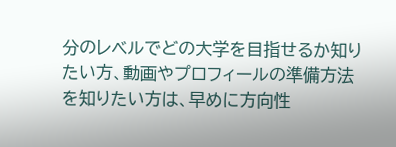分のレベルでどの大学を目指せるか知りたい方、動画やプロフィールの準備方法を知りたい方は、早めに方向性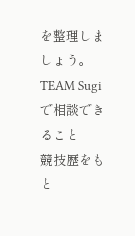を整理しましょう。
TEAM Sugiで相談できること
競技歴をもと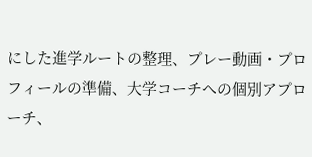にした進学ルートの整理、プレー動画・プロフィールの準備、大学コーチへの個別アプローチ、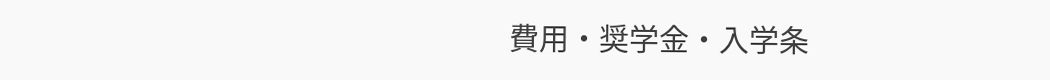費用・奨学金・入学条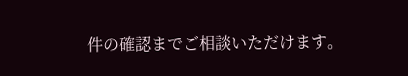件の確認までご相談いただけます。